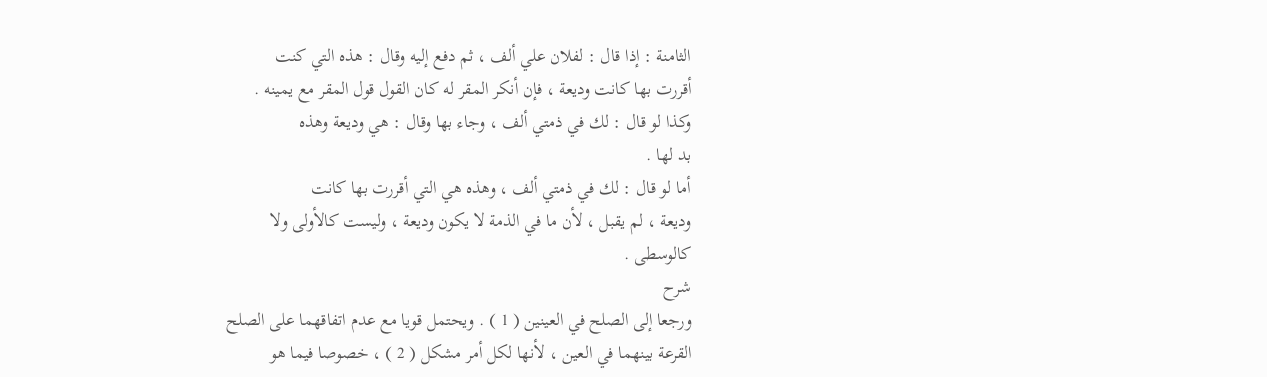الثامنة : إذا قال : لفلان علي ألف ، ثم دفع إليه وقال : هذه التي كنت
أقررت بها كانت وديعة ، فإن أنكر المقر له كان القول قول المقر مع يمينه .
وكذا لو قال : لك في ذمتي ألف ، وجاء بها وقال : هي وديعة وهذه
بد لها .
أما لو قال : لك في ذمتي ألف ، وهذه هي التي أقررت بها كانت
وديعة ، لم يقبل ، لأن ما في الذمة لا يكون وديعة ، وليست كالأولى ولا
كالوسطى .
شرح
ورجعا إلى الصلح في العينين ( 1 ) . ويحتمل قويا مع عدم اتفاقهما على الصلح
القرعة بينهما في العين ، لأنها لكل أمر مشكل ( 2 ) ، خصوصا فيما هو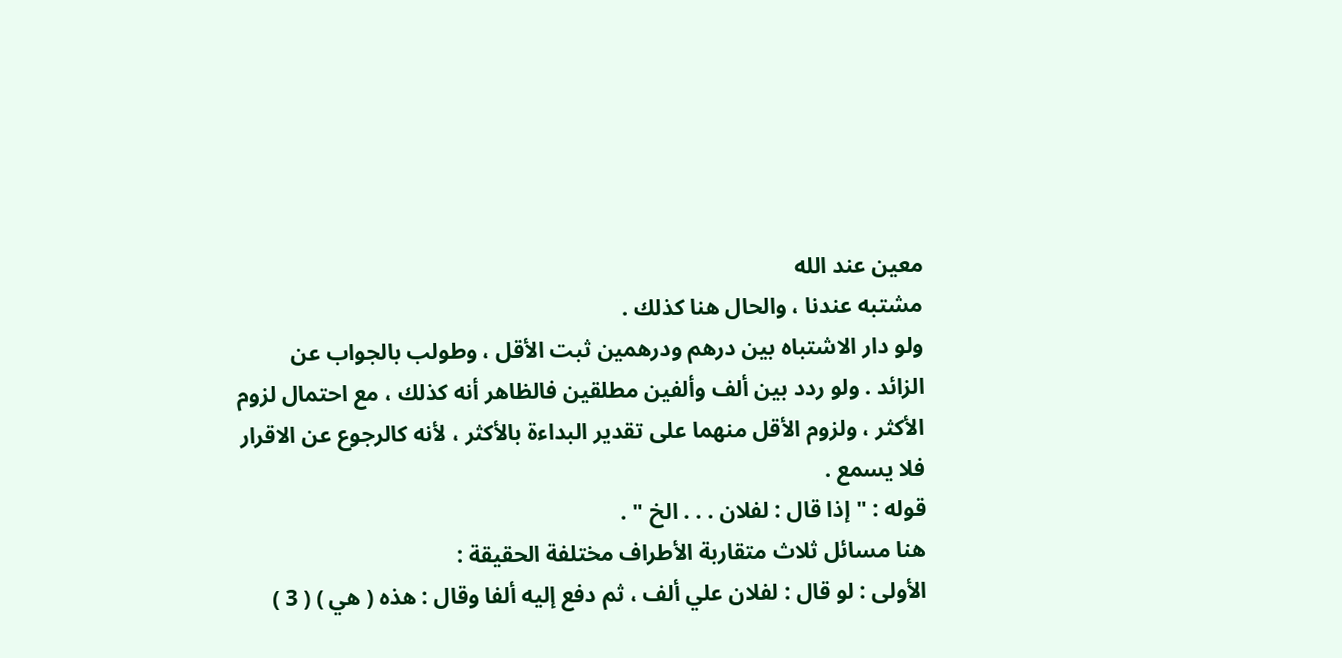معين عند الله
مشتبه عندنا ، والحال هنا كذلك .
ولو دار الاشتباه بين درهم ودرهمين ثبت الأقل ، وطولب بالجواب عن
الزائد . ولو ردد بين ألف وألفين مطلقين فالظاهر أنه كذلك ، مع احتمال لزوم
الأكثر ، ولزوم الأقل منهما على تقدير البداءة بالأكثر ، لأنه كالرجوع عن الاقرار
فلا يسمع .
قوله : " إذا قال : لفلان . . . الخ " .
هنا مسائل ثلاث متقاربة الأطراف مختلفة الحقيقة :
الأولى : لو قال : لفلان علي ألف ، ثم دفع إليه ألفا وقال : هذه ( هي ) ( 3 )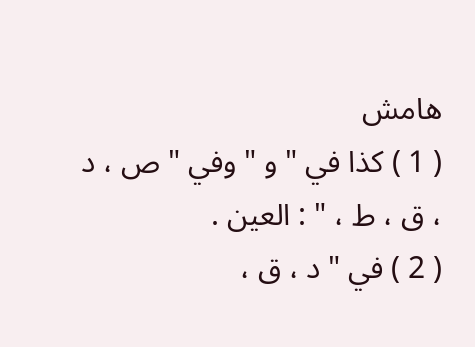هامش
( 1 ) كذا في " و " وفي " ص ، د ، ق ، ط ، " : العين .
( 2 ) في " د ، ق ،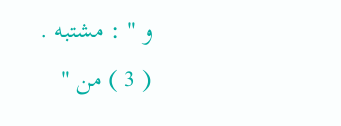و " : مشتبه .
( 3 ) من "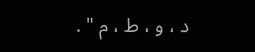د ، و ، ط ، م " .